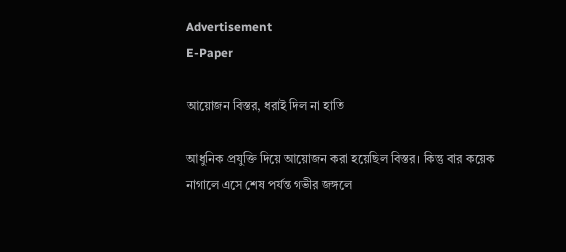Advertisement
E-Paper

আয়োজন বিস্তর, ধরাই দিল না হাতি

আধুনিক প্রযুক্তি দিয়ে আয়োজন করা হয়েছিল বিস্তর। কিন্তু বার কয়েক নাগালে এসে শেষ পর্যন্ত গভীর জঙ্গলে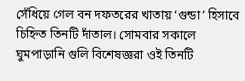সেঁধিয়ে গেল বন দফতরের খাতায় ‘গুন্ডা’ হিসাবে চিহ্নিত তিনটি দাঁতাল। সোমবার সকালে ঘুমপাড়ানি গুলি বিশেষজ্ঞরা ওই তিনটি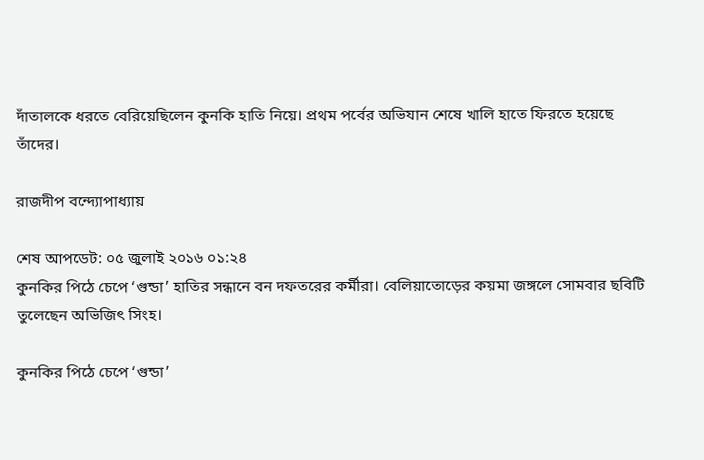দাঁতালকে ধরতে বেরিয়েছিলেন কুনকি হাতি নিয়ে। প্রথম পর্বের অভিযান শেষে খালি হাতে ফিরতে হয়েছে তাঁদের।

রাজদীপ বন্দ্যোপাধ্যায়

শেষ আপডেট: ০৫ জুলাই ২০১৬ ০১:২৪
কুনকির পিঠে চেপে ‘গুন্ডা’ হাতির সন্ধানে বন দফতরের কর্মীরা। বেলিয়াতোড়ের কয়মা জঙ্গলে সোমবার ছবিটি তুলেছেন অভিজিৎ সিংহ।

কুনকির পিঠে চেপে ‘গুন্ডা’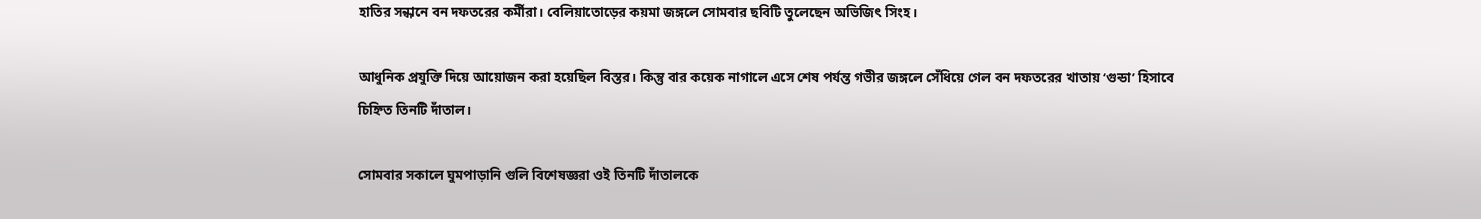হাতির সন্ধানে বন দফতরের কর্মীরা। বেলিয়াতোড়ের কয়মা জঙ্গলে সোমবার ছবিটি তুলেছেন অভিজিৎ সিংহ।

আধুনিক প্রযুক্তি দিয়ে আয়োজন করা হয়েছিল বিস্তর। কিন্তু বার কয়েক নাগালে এসে শেষ পর্যন্ত গভীর জঙ্গলে সেঁধিয়ে গেল বন দফতরের খাতায় ‘গুন্ডা’ হিসাবে চিহ্নিত তিনটি দাঁতাল।

সোমবার সকালে ঘুমপাড়ানি গুলি বিশেষজ্ঞরা ওই তিনটি দাঁতালকে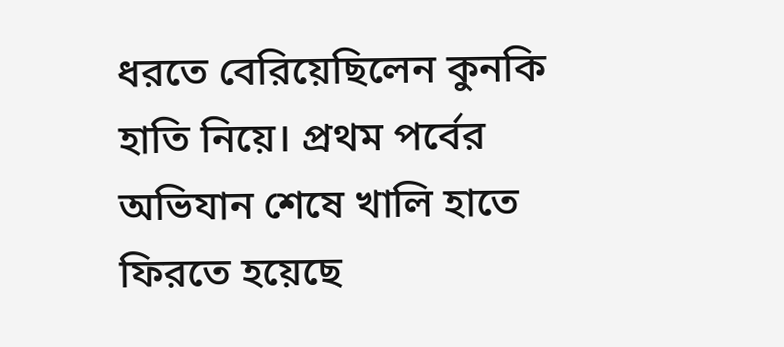ধরতে বেরিয়েছিলেন কুনকি হাতি নিয়ে। প্রথম পর্বের অভিযান শেষে খালি হাতে ফিরতে হয়েছে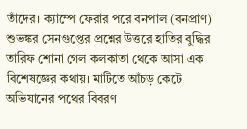তাঁদের। ক্যাম্পে ফেরার পরে বনপাল (বনপ্রাণ) শুভঙ্কর সেনগুপ্তের প্রশ্নের উত্তরে হাতির বুদ্ধির তারিফ শোনা গেল কলকাতা থেকে আসা এক বিশেষজ্ঞের কথায়। মাটিতে আঁচড় কেটে অভিযানের পথের বিবরণ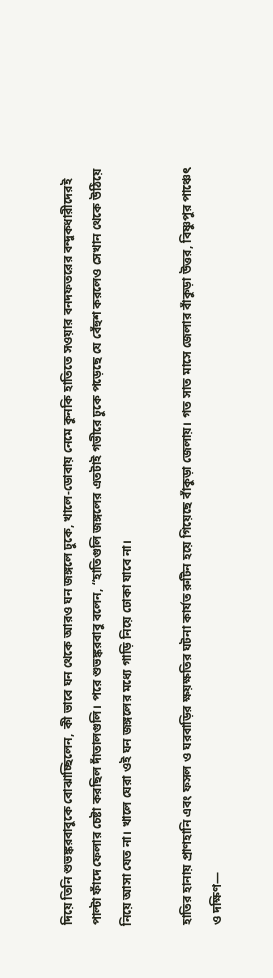দিয়ে তিনি শুভঙ্করবাবুকে বোঝাচ্ছিলেন, কী ভাবে ঘন থেকে আরও ঘন জঙ্গলে ঢুকে, খালে-ডোবায় নেমে কুনকি হাতিতে সওয়ার বনদফতরের বন্দুকধারীদেরই পাল্টা ফাঁদে ফেলার চেষ্টা করছিল দাঁতালগুলি। পরে শুভঙ্করবাবু বলেন, “হাতিগুলি জঙ্গলের এতটাই গভীরে ঢুকে পড়েছে যে বেঁহুশ করলেও সেখান থেকে উঠিয়ে নিয়ে আসা যেত না। খালে ঘেরা ওই ঘন জঙ্গলের মধ্যে গাড়ি নিয়ে ঢোকা যাবে না।

হাতির হানায় প্রাণহানি এবং ফসল ও ঘরবাড়ির ক্ষয়ক্ষতির ঘটনা কার্যত রুটিন হয়ে গিয়েছে বাঁকুড়া জেলায়। গত সাত মাসে জেলার বাঁকুড়া উত্তর, বিষ্ণুপুর পাঞ্চেৎ ও দক্ষিণ—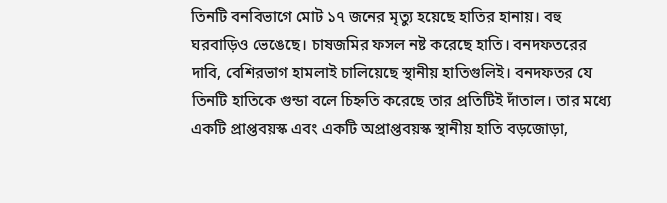তিনটি বনবিভাগে মোট ১৭ জনের মৃত্যু হয়েছে হাতির হানায়। বহু ঘরবাড়িও ভেঙেছে। চাষজমির ফসল নষ্ট করেছে হাতি। বনদফতরের দাবি, বেশিরভাগ হামলাই চালিয়েছে স্থানীয় হাতিগুলিই। বনদফতর যে তিনটি হাতিকে গুন্ডা বলে চিহ্নতি করেছে তার প্রতিটিই দাঁতাল। তার মধ্যে একটি প্রাপ্তবয়স্ক এবং একটি অপ্রাপ্তবয়স্ক স্থানীয় হাতি বড়জোড়া,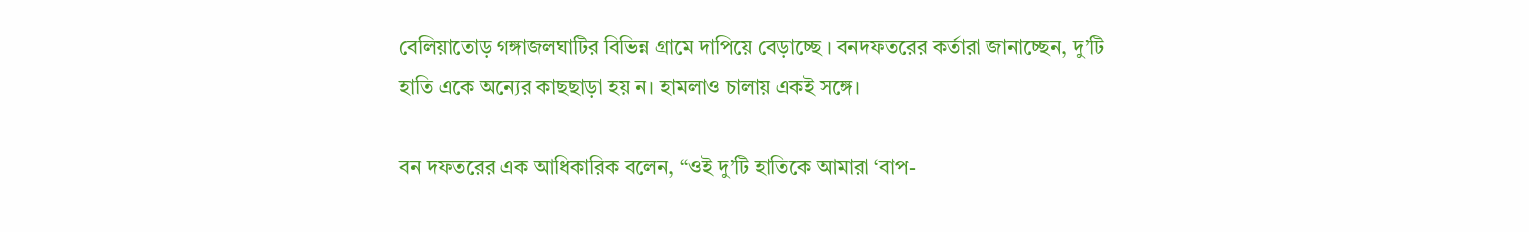বেলিয়াতোড় গঙ্গাজলঘাটির বিভিন্ন গ্রামে দাপিয়ে বেড়াচ্ছে । বনদফতরের কর্তারা জানাচ্ছেন, দু’টি হাতি একে অন্যের কাছছাড়া হয় ন। হামলাও চালায় একই সঙ্গে।

বন দফতরের এক আধিকারিক বলেন, “ওই দু’টি হাতিকে আমারা ‘বাপ-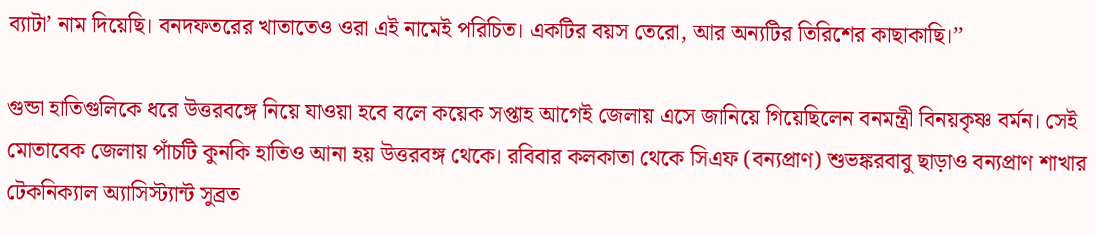ব্যাটা’ নাম দিয়েছি। বনদফতরের খাতাতেও ওরা এই নামেই পরিচিত। একটির বয়স তেরো, আর অন্যটির তিরিশের কাছাকাছি।’’

গুন্ডা হাতিগুলিকে ধরে উত্তরবঙ্গে নিয়ে যাওয়া হবে বলে কয়েক সপ্তাহ আগেই জেলায় এসে জানিয়ে গিয়েছিলেন বনমন্ত্রী বিনয়কৃষ্ণ বর্মন। সেই মোতাবেক জেলায় পাঁচটি কুনকি হাতিও আনা হয় উত্তরবঙ্গ থেকে। রবিবার কলকাতা থেকে সিএফ (বন্যপ্রাণ) শুভঙ্করবাবু ছাড়াও বন্যপ্রাণ শাখার টেকনিক্যাল অ্যাসিস্ট্যান্ট সুব্রত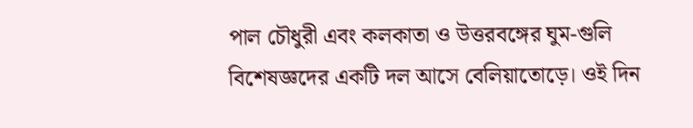পাল চৌধুরী এবং কলকাতা ও উত্তরবঙ্গের ঘুম-গুলি বিশেষজ্ঞদের একটি দল আসে বেলিয়াতোড়ে। ওই দিন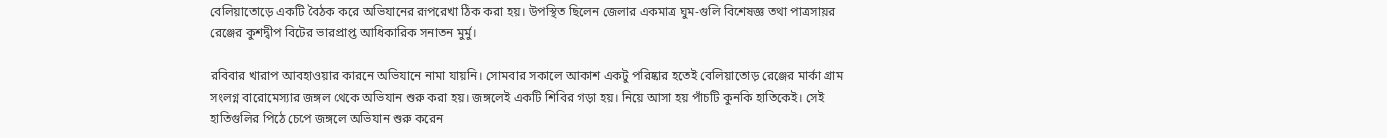বেলিয়াতোড়ে একটি বৈঠক করে অভিযানের রূপরেখা ঠিক করা হয়। উপস্থিত ছিলেন জেলার একমাত্র ঘুম-গুলি বিশেষজ্ঞ তথা পাত্রসায়র রেঞ্জের কুশদ্বীপ বিটের ভারপ্রাপ্ত আধিকারিক সনাতন মুর্মু।

রবিবার খারাপ আবহাওয়ার কারনে অভিযানে নামা যায়নি। সোমবার সকালে আকাশ একটু পরিষ্কার হতেই বেলিয়াতোড় রেঞ্জের মার্কা গ্রাম সংলগ্ন বারোমেস্যার জঙ্গল থেকে অভিযান শুরু করা হয়। জঙ্গলেই একটি শিবির গড়া হয়। নিয়ে আসা হয় পাঁচটি কুনকি হাতিকেই। সেই হাতিগুলির পিঠে চেপে জঙ্গলে অভিযান শুরু করেন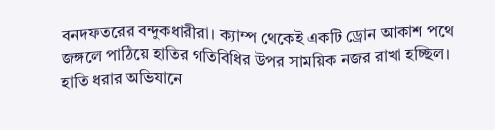বনদফতরের বন্দুকধারীরা। ক্যাম্প থেকেই একটি ড্রোন আকাশ পথে জঙ্গলে পাঠিয়ে হাতির গতিবিধির উপর সাময়িক নজর রাখা হচ্ছিল। হাতি ধরার অভিযানে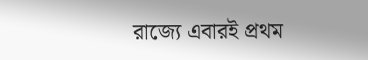রাজ্যে এবারই প্রথম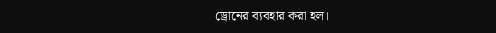ড্রোনের ব্যবহার করা হল।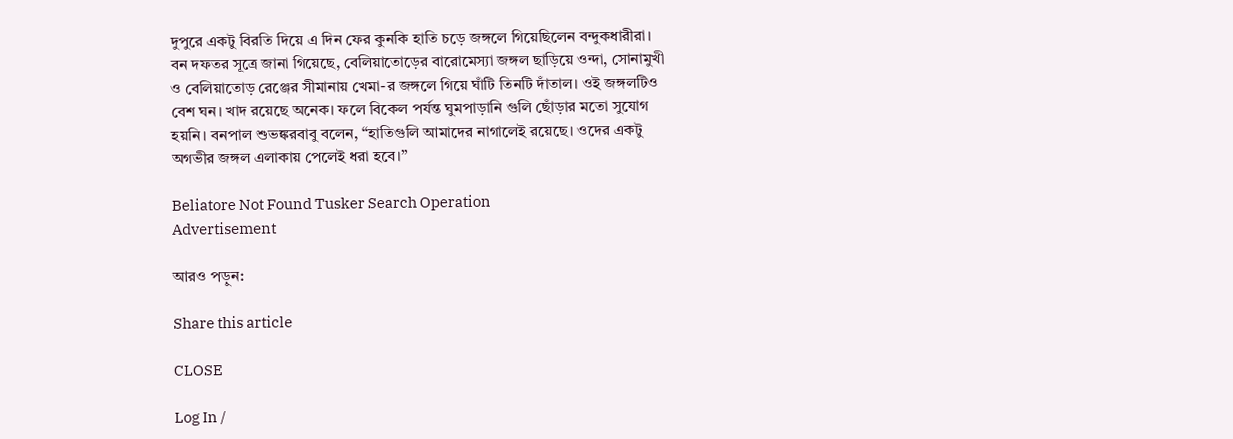দুপুরে একটু বিরতি দিয়ে এ দিন ফের কুনকি হাতি চড়ে জঙ্গলে গিয়েছিলেন বন্দুকধারীরা। বন দফতর সূত্রে জানা গিয়েছে, বেলিয়াতোড়ের বারোমেস্যা জঙ্গল ছাড়িয়ে ওন্দা, সোনামুখী ও বেলিয়াতোড় রেঞ্জের সীমানায় খেমা-র জঙ্গলে গিয়ে ঘাঁটি তিনটি দাঁতাল। ওই জঙ্গলটিও বেশ ঘন। খাদ রয়েছে অনেক। ফলে বিকেল পর্যন্ত ঘুমপাড়ানি গুলি ছোঁড়ার মতো সুযোগ হয়নি। বনপাল শুভঙ্করবাবু বলেন, “হাতিগুলি আমাদের নাগালেই রয়েছে। ওদের একটু অগভীর জঙ্গল এলাকায় পেলেই ধরা হবে।’’

Beliatore Not Found Tusker Search Operation
Advertisement

আরও পড়ুন:

Share this article

CLOSE

Log In /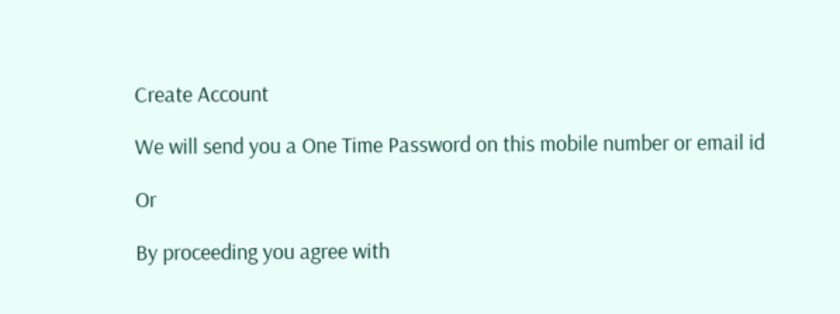Create Account

We will send you a One Time Password on this mobile number or email id

Or

By proceeding you agree with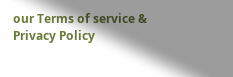our Terms of service & Privacy Policy